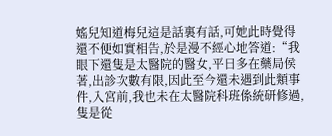媱兒知道梅兒這是話裏有話,可她此時覺得還不便如實相告,於是漫不經心地答道:“我眼下還隻是太醫院的醫女,平日多在藥局侯著,出診次數有限,因此至今還未遇到此類事件,入宮前,我也未在太醫院科班係統研修過,隻是從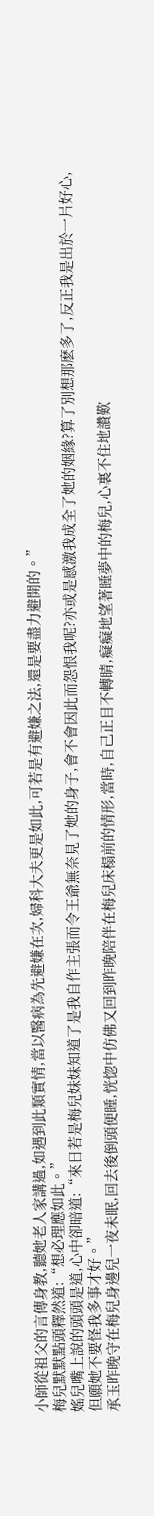小師從祖父的言傳身教,聽她老人家講過,如遇到此類實情,當以醫病為先避嫌在次,婦科大夫更是如此,可若是有避嫌之法,還是要盡力避開的。”
梅兒默默點頭釋然道:“想必理應如此。”
媱兒嘴上說的頭頭是道,心中卻暗道:“來日若是梅兒妹妹知道了是我自作主張而令王爺無奈見了她的身子,會不會因此而怨恨我呢?亦或是感激我成全了她的姻緣?算了別想那麽多了,反正我是出於一片好心,但願她不要怪我多事才好。”
承玉昨晚守在梅兒身邊兒一夜未眠,回去後倒頭便睡,恍惚中仿佛又回到昨晚陪伴在梅兒床榻前的情形,當時,自己正目不轉睛,癡癡地望著睡夢中的梅兒,心裏不住地讚歎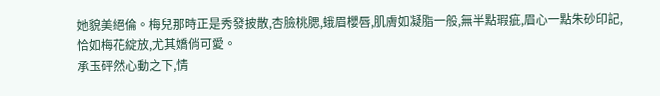她貌美絕倫。梅兒那時正是秀發披散,杏臉桃腮,蛾眉櫻唇,肌膚如凝脂一般,無半點瑕疵,眉心一點朱砂印記,恰如梅花綻放,尤其嬌俏可愛。
承玉砰然心動之下,情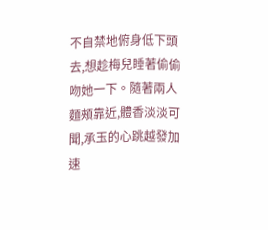不自禁地俯身低下頭去,想趁梅兒睡著偷偷吻她一下。隨著兩人麵頰靠近,體香淡淡可聞,承玉的心跳越發加速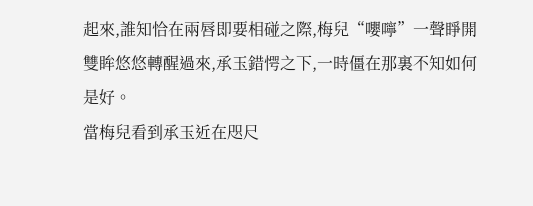起來,誰知恰在兩唇即要相碰之際,梅兒“嚶嚀”一聲睜開雙眸悠悠轉醒過來,承玉錯愕之下,一時僵在那裏不知如何是好。
當梅兒看到承玉近在咫尺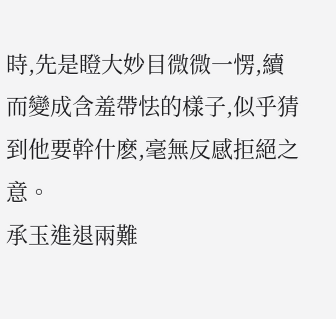時,先是瞪大妙目微微一愣,續而變成含羞帶怯的樣子,似乎猜到他要幹什麽,毫無反感拒絕之意。
承玉進退兩難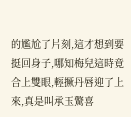的尷尬了片刻,這才想到要挺回身子,哪知梅兒這時竟合上雙眼,輕撅丹唇迎了上來,真是叫承玉驚喜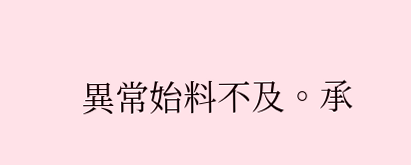異常始料不及。承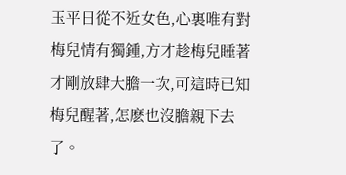玉平日從不近女色,心裏唯有對梅兒情有獨鍾,方才趁梅兒睡著才剛放肆大膽一次,可這時已知梅兒醒著,怎麽也沒膽親下去了。